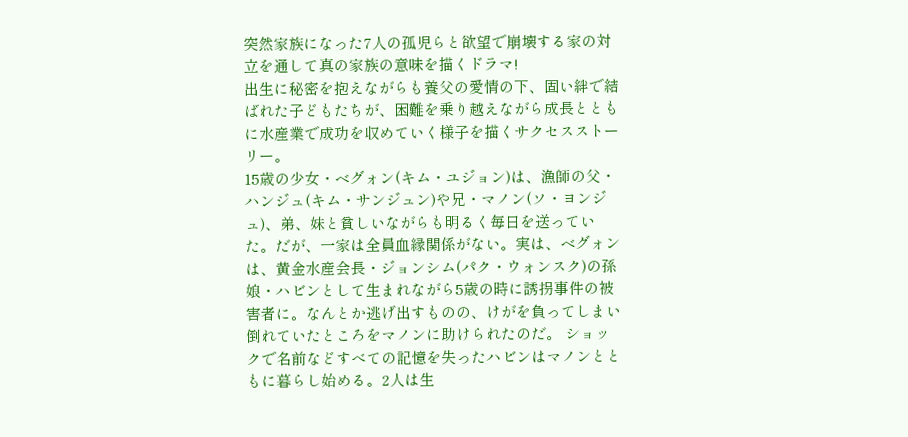突然家族になった7人の孤児らと欲望で崩壊する家の対立を通して真の家族の意味を描くドラマ!
出生に秘密を抱えながらも養父の愛情の下、固い絆で結ばれた子どもたちが、困難を乗り越えながら成長とともに水産業で成功を収めていく様子を描くサクセスストーリー。
15歳の少女・ベグォン(キム・ユジョン)は、漁師の父・ハンジュ(キム・サンジュン)や兄・マノン(ソ・ヨンジュ)、弟、妹と貧しいながらも明るく毎日を送っていた。だが、一家は全員血縁関係がない。実は、ベグォンは、黄金水産会長・ジョンシム(パク・ウォンスク)の孫娘・ハビンとして生まれながら5歳の時に誘拐事件の被害者に。なんとか逃げ出すものの、けがを負ってしまい倒れていたところをマノンに助けられたのだ。 ショックで名前などすべての記憶を失ったハビンはマノンとともに暮らし始める。2人は生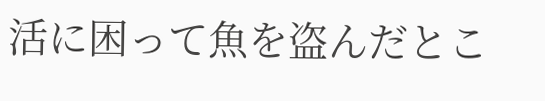活に困って魚を盗んだとこ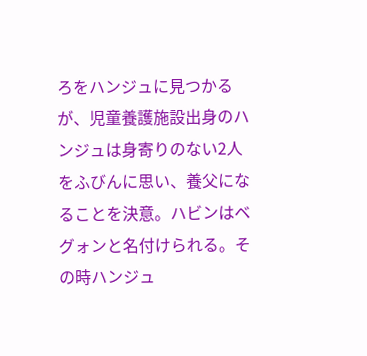ろをハンジュに見つかるが、児童養護施設出身のハンジュは身寄りのない2人をふびんに思い、養父になることを決意。ハビンはベグォンと名付けられる。その時ハンジュ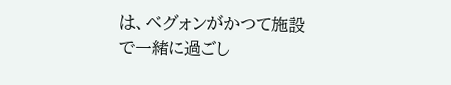は、ベグォンがかつて施設で一緒に過ごし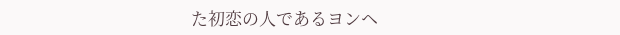た初恋の人であるヨンヘ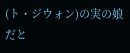(ト・ジウォン)の実の娘だと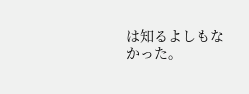は知るよしもなかった。